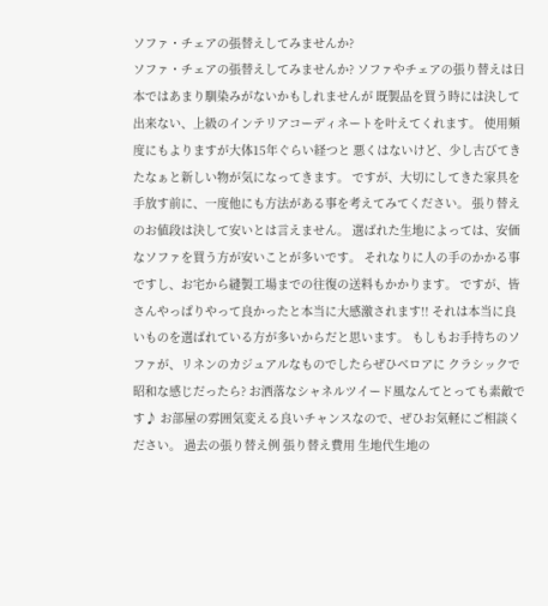ソファ・チェアの張替えしてみませんか?
ソファ・チェアの張替えしてみませんか? ソファやチェアの張り替えは日本ではあまり馴染みがないかもしれませんが 既製品を買う時には決して出来ない、上級のインテリアコーディネートを叶えてくれます。 使用頻度にもよりますが大体15年ぐらい経つと 悪くはないけど、少し古びてきたなぁと新しい物が気になってきます。 ですが、大切にしてきた家具を手放す前に、一度他にも方法がある事を考えてみてください。 張り替えのお値段は決して安いとは言えません。 選ばれた生地によっては、安価なソファを買う方が安いことが多いです。 それなりに人の手のかかる事ですし、お宅から縫製工場までの往復の送料もかかります。 ですが、皆さんやっぱりやって良かったと本当に大感激されます!! それは本当に良いものを選ばれている方が多いからだと思います。 もしもお手持ちのソファが、リネンのカジュアルなものでしたらぜひベロアに クラシックで昭和な感じだったら? お洒落なシャネルツイード風なんてとっても素敵です♪ お部屋の雰囲気変える良いチャンスなので、ぜひお気軽にご相談ください。 過去の張り替え例 張り替え費用 生地代生地の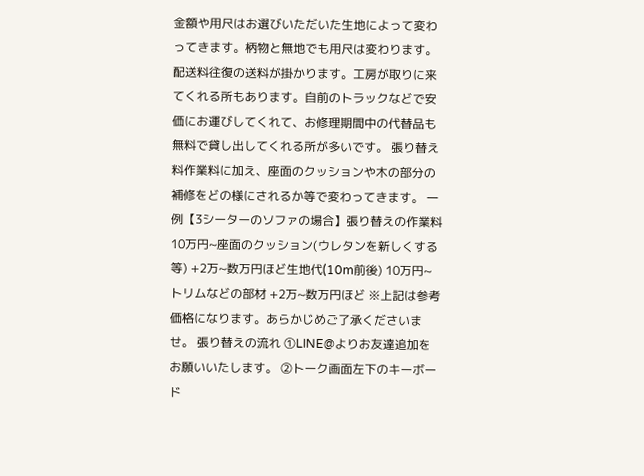金額や用尺はお選びいただいた生地によって変わってきます。柄物と無地でも用尺は変わります。 配送料往復の送料が掛かります。工房が取りに来てくれる所もあります。自前のトラックなどで安価にお運びしてくれて、お修理期間中の代替品も無料で貸し出してくれる所が多いです。 張り替え料作業料に加え、座面のクッションや木の部分の補修をどの様にされるか等で変わってきます。 一例【3シーターのソファの場合】張り替えの作業料 10万円~座面のクッション(ウレタンを新しくする等) +2万~数万円ほど生地代(10m前後) 10万円~トリムなどの部材 +2万~数万円ほど ※上記は参考価格になります。あらかじめご了承くださいませ。 張り替えの流れ ①LINE@よりお友達追加をお願いいたします。 ②トーク画面左下のキーボード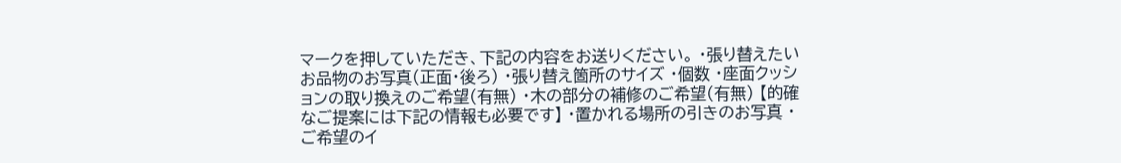マークを押していただき、下記の内容をお送りください。 ・張り替えたいお品物のお写真(正面・後ろ) ・張り替え箇所のサイズ ・個数 ・座面クッションの取り換えのご希望(有無) ・木の部分の補修のご希望(有無) 【的確なご提案には下記の情報も必要です】 ・置かれる場所の引きのお写真 ・ご希望のイ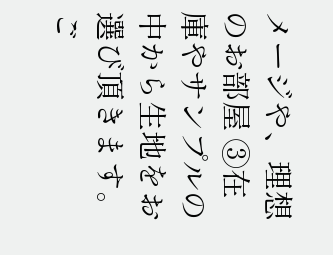メージや、理想のお部屋 ③在庫やサンプルの中から生地をお選び頂きます。ご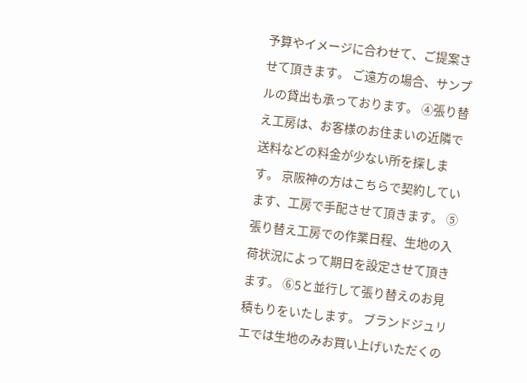予算やイメージに合わせて、ご提案させて頂きます。 ご遠方の場合、サンプルの貸出も承っております。 ④張り替え工房は、お客様のお住まいの近隣で送料などの料金が少ない所を探します。 京阪神の方はこちらで契約しています、工房で手配させて頂きます。 ⑤張り替え工房での作業日程、生地の入荷状況によって期日を設定させて頂きます。 ⑥5と並行して張り替えのお見積もりをいたします。 ブランドジュリエでは生地のみお買い上げいただくの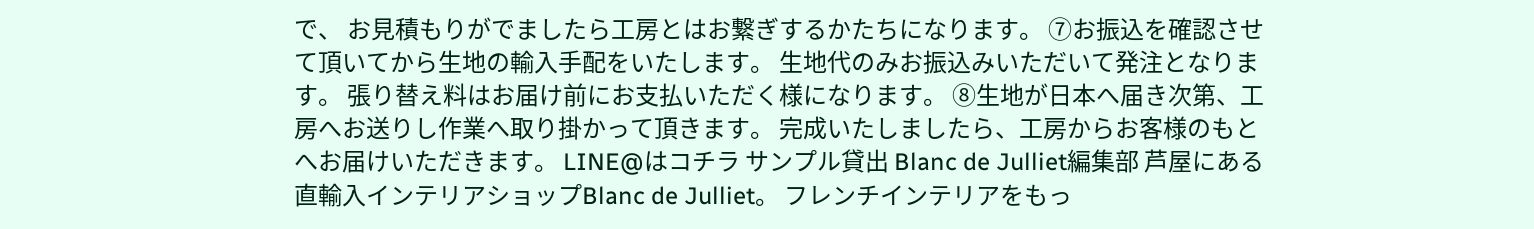で、 お見積もりがでましたら工房とはお繋ぎするかたちになります。 ⑦お振込を確認させて頂いてから生地の輸入手配をいたします。 生地代のみお振込みいただいて発注となります。 張り替え料はお届け前にお支払いただく様になります。 ⑧生地が日本へ届き次第、工房へお送りし作業へ取り掛かって頂きます。 完成いたしましたら、工房からお客様のもとへお届けいただきます。 LINE@はコチラ サンプル貸出 Blanc de Julliet編集部 芦屋にある直輸入インテリアショップBlanc de Julliet。 フレンチインテリアをもっ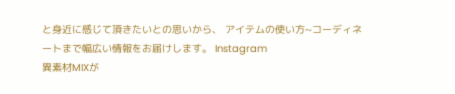と身近に感じて頂きたいとの思いから、 アイテムの使い方~コーディネートまで幅広い情報をお届けします。 Instagram
異素材MIXが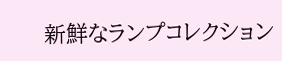新鮮なランプコレクション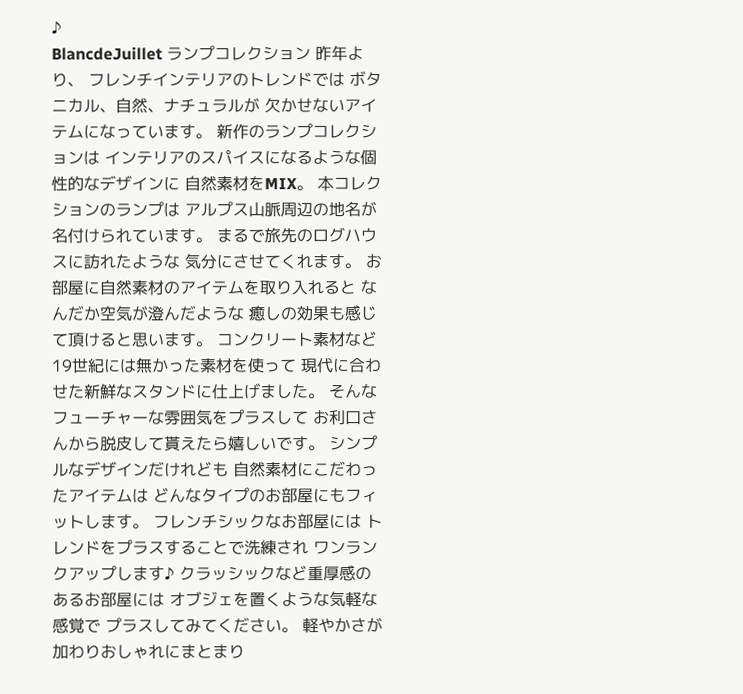♪
BlancdeJuillet ランプコレクション 昨年より、 フレンチインテリアのトレンドでは ボタニカル、自然、ナチュラルが 欠かせないアイテムになっています。 新作のランプコレクションは インテリアのスパイスになるような個性的なデザインに 自然素材をMIX。 本コレクションのランプは アルプス山脈周辺の地名が名付けられています。 まるで旅先のログハウスに訪れたような 気分にさせてくれます。 お部屋に自然素材のアイテムを取り入れると なんだか空気が澄んだような 癒しの効果も感じて頂けると思います。 コンクリート素材など19世紀には無かった素材を使って 現代に合わせた新鮮なスタンドに仕上げました。 そんなフューチャーな雰囲気をプラスして お利口さんから脱皮して貰えたら嬉しいです。 シンプルなデザインだけれども 自然素材にこだわったアイテムは どんなタイプのお部屋にもフィットします。 フレンチシックなお部屋には トレンドをプラスすることで洗練され ワンランクアップします♪ クラッシックなど重厚感のあるお部屋には オブジェを置くような気軽な感覚で プラスしてみてください。 軽やかさが加わりおしゃれにまとまり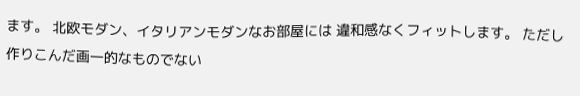ます。 北欧モダン、イタリアンモダンなお部屋には 違和感なくフィットします。 ただし作りこんだ画一的なものでない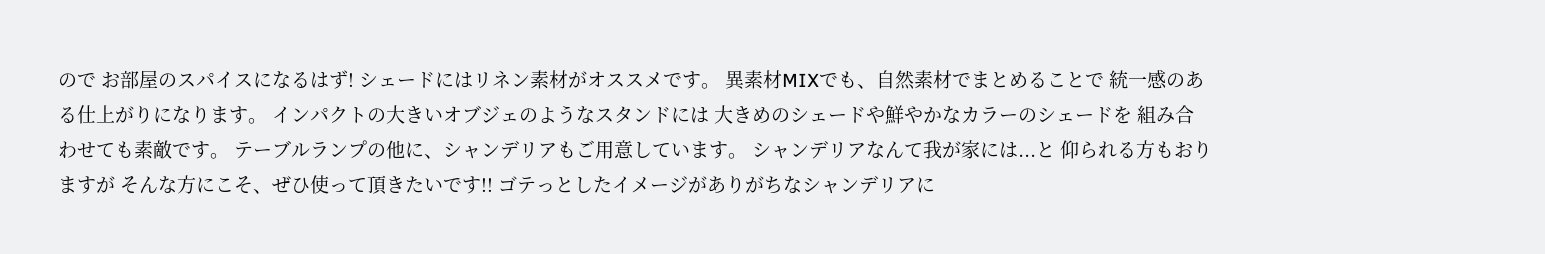ので お部屋のスパイスになるはず! シェードにはリネン素材がオススメです。 異素材MIXでも、自然素材でまとめることで 統一感のある仕上がりになります。 インパクトの大きいオブジェのようなスタンドには 大きめのシェードや鮮やかなカラーのシェードを 組み合わせても素敵です。 テーブルランプの他に、シャンデリアもご用意しています。 シャンデリアなんて我が家には...と 仰られる方もおりますが そんな方にこそ、ぜひ使って頂きたいです!! ゴテっとしたイメージがありがちなシャンデリアに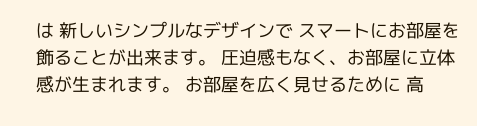は 新しいシンプルなデザインで スマートにお部屋を飾ることが出来ます。 圧迫感もなく、お部屋に立体感が生まれます。 お部屋を広く見せるために 高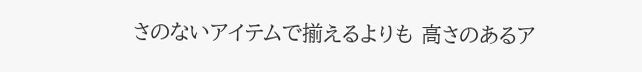さのないアイテムで揃えるよりも 高さのあるア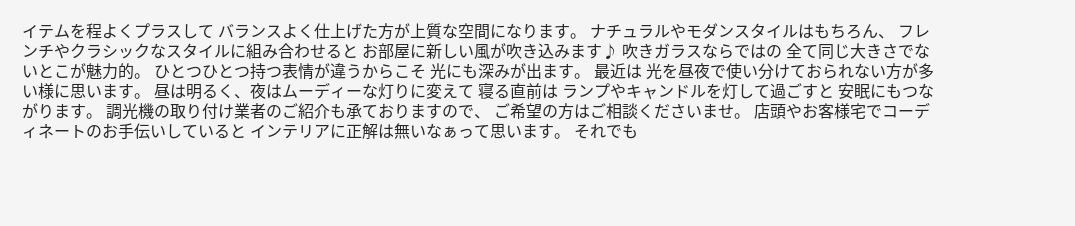イテムを程よくプラスして バランスよく仕上げた方が上質な空間になります。 ナチュラルやモダンスタイルはもちろん、 フレンチやクラシックなスタイルに組み合わせると お部屋に新しい風が吹き込みます♪ 吹きガラスならではの 全て同じ大きさでないとこが魅力的。 ひとつひとつ持つ表情が違うからこそ 光にも深みが出ます。 最近は 光を昼夜で使い分けておられない方が多い様に思います。 昼は明るく、夜はムーディーな灯りに変えて 寝る直前は ランプやキャンドルを灯して過ごすと 安眠にもつながります。 調光機の取り付け業者のご紹介も承ておりますので、 ご希望の方はご相談くださいませ。 店頭やお客様宅でコーディネートのお手伝いしていると インテリアに正解は無いなぁって思います。 それでも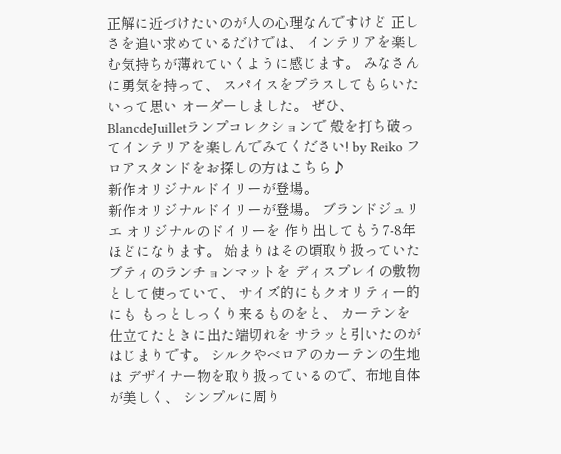正解に近づけたいのが人の心理なんですけど 正しさを追い求めているだけでは、 インテリアを楽しむ気持ちが薄れていくように感じます。 みなさんに勇気を持って、 スパイスをプラスしてもらいたいって思い オーダーしました。 ぜひ、BlancdeJuilletランプコレクションで 殻を打ち破ってインテリアを楽しんでみてください! by Reiko フロアスタンドをお探しの方はこちら♪
新作オリジナルドイリーが登場。
新作オリジナルドイリーが登場。 ブランドジュリエ オリジナルのドイリーを 作り出してもう7-8年ほどになります。 始まりはその頃取り扱っていた ブティのランチョンマットを ディスプレイの敷物として使っていて、 サイズ的にもクオリティー的にも もっとしっくり来るものをと、 カーテンを仕立てたときに出た端切れを サラッと引いたのがはじまりです。 シルクやベロアのカーテンの生地は デザイナー物を取り扱っているので、布地自体が美しく、 シンプルに周り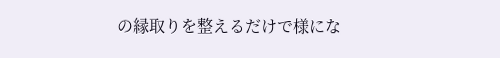の縁取りを整えるだけで様にな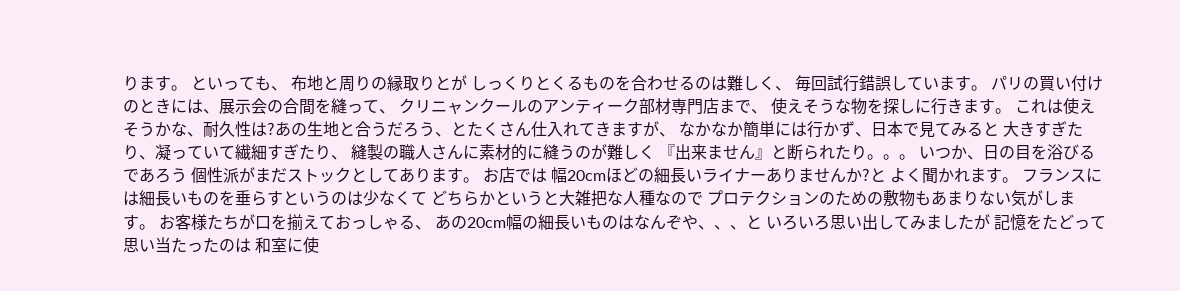ります。 といっても、 布地と周りの縁取りとが しっくりとくるものを合わせるのは難しく、 毎回試行錯誤しています。 パリの買い付けのときには、展示会の合間を縫って、 クリニャンクールのアンティーク部材専門店まで、 使えそうな物を探しに行きます。 これは使えそうかな、耐久性は?あの生地と合うだろう、とたくさん仕入れてきますが、 なかなか簡単には行かず、日本で見てみると 大きすぎたり、凝っていて繊細すぎたり、 縫製の職人さんに素材的に縫うのが難しく 『出来ません』と断られたり。。。 いつか、日の目を浴びるであろう 個性派がまだストックとしてあります。 お店では 幅20cmほどの細長いライナーありませんか?と よく聞かれます。 フランスには細長いものを垂らすというのは少なくて どちらかというと大雑把な人種なので プロテクションのための敷物もあまりない気がします。 お客様たちが口を揃えておっしゃる、 あの20cm幅の細長いものはなんぞや、、、と いろいろ思い出してみましたが 記憶をたどって思い当たったのは 和室に使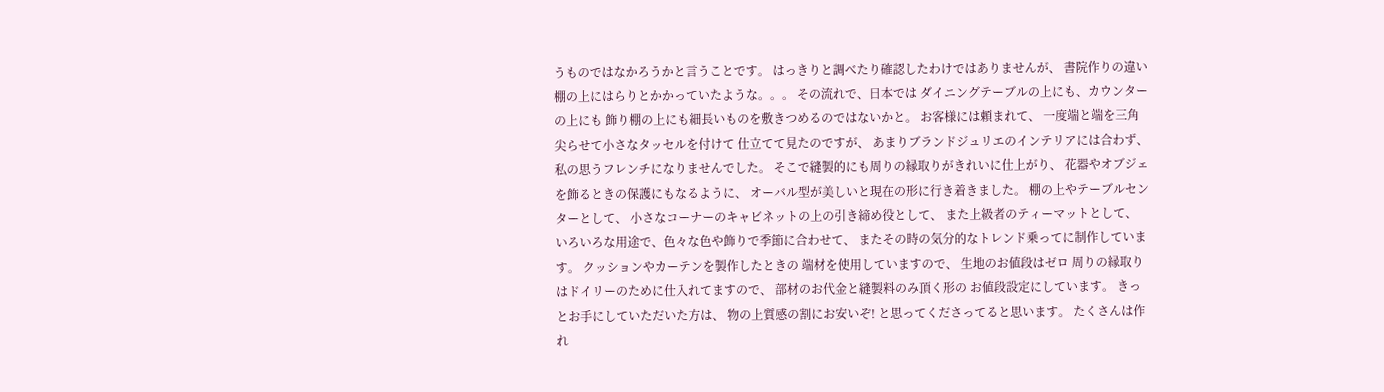うものではなかろうかと言うことです。 はっきりと調べたり確認したわけではありませんが、 書院作りの違い棚の上にはらりとかかっていたような。。。 その流れで、日本では ダイニングテーブルの上にも、カウンターの上にも 飾り棚の上にも細長いものを敷きつめるのではないかと。 お客様には頼まれて、 一度端と端を三角尖らせて小さなタッセルを付けて 仕立てて見たのですが、 あまりブランドジュリエのインテリアには合わず、 私の思うフレンチになりませんでした。 そこで縫製的にも周りの縁取りがきれいに仕上がり、 花器やオブジェを飾るときの保護にもなるように、 オーバル型が美しいと現在の形に行き着きました。 棚の上やテーブルセンターとして、 小さなコーナーのキャビネットの上の引き締め役として、 また上級者のティーマットとして、 いろいろな用途で、色々な色や飾りで季節に合わせて、 またその時の気分的なトレンド乗ってに制作しています。 クッションやカーテンを製作したときの 端材を使用していますので、 生地のお値段はゼロ 周りの縁取りはドイリーのために仕入れてますので、 部材のお代金と縫製料のみ頂く形の お値段設定にしています。 きっとお手にしていただいた方は、 物の上質感の割にお安いぞ! と思ってくださってると思います。 たくさんは作れ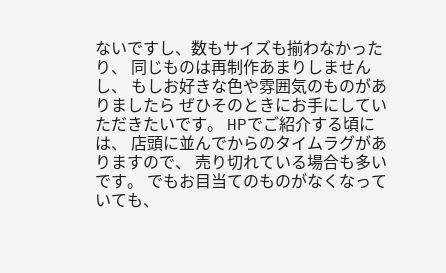ないですし、数もサイズも揃わなかったり、 同じものは再制作あまりしませんし、 もしお好きな色や雰囲気のものがありましたら ぜひそのときにお手にしていただきたいです。 HPでご紹介する頃には、 店頭に並んでからのタイムラグがありますので、 売り切れている場合も多いです。 でもお目当てのものがなくなっていても、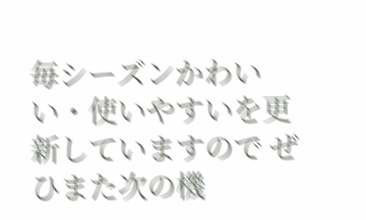毎シーズンかわいい・使いやすいを更新していますので ぜひまた次の機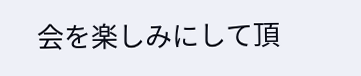会を楽しみにして頂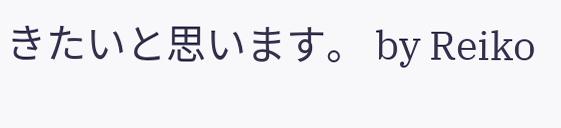きたいと思います。 by Reiko